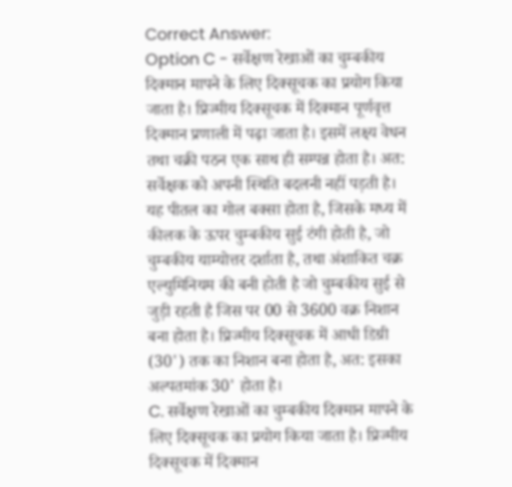Correct Answer:
Option C - सर्वेक्षण रेखाओं का चुम्बकीय दिक्मान मापने के लिए दिक्सूचक का प्रयोग किया जाता है। प्रिज्मीय दिक्सूचक में दिक्मान पूर्णवृत्त दिक्मान प्रणाली में पढ़ा जाता है। इसमें लक्ष्य वेधन तथा चक्री पठन एक साथ ही सम्पन्न होता है। अत: सर्वेक्षक को अपनी स्थिति बदलनी नहीं पड़ती है। यह पीतल का गोल बक्सा होता है, जिसके मध्य में कीलक के ऊपर चुम्बकीय सुई टंगी होती है, जो चुम्बकीय याम्योत्तर दर्शाता है, तथा अंशाकित चक्र एल्युमिनियम की बनी होती है जो चुम्बकीय सुई से जुड़ी रहती है जिस पर 00 से 3600 वक्र निशान बना होता है। प्रिज्मीय दिक्सूचक में आधी डिग्री (30') तक का निशान बना होता है, अत: इसका अल्पतमांक 30' होता है।
C. सर्वेक्षण रेखाओं का चुम्बकीय दिक्मान मापने के लिए दिक्सूचक का प्रयोग किया जाता है। प्रिज्मीय दिक्सूचक में दिक्मान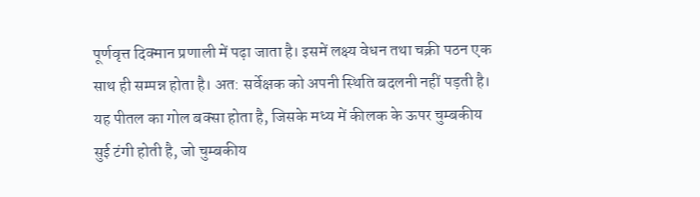पूर्णवृत्त दिक्मान प्रणाली में पढ़ा जाता है। इसमें लक्ष्य वेधन तथा चक्री पठन एक साथ ही सम्पन्न होता है। अत: सर्वेक्षक को अपनी स्थिति बदलनी नहीं पड़ती है। यह पीतल का गोल बक्सा होता है, जिसके मध्य में कीलक के ऊपर चुम्बकीय सुई टंगी होती है, जो चुम्बकीय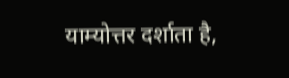याम्योत्तर दर्शाता है,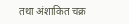तथा अंशाकित चक्र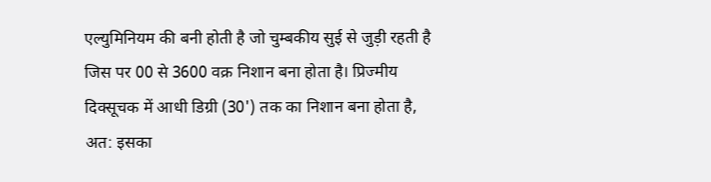एल्युमिनियम की बनी होती है जो चुम्बकीय सुई से जुड़ी रहती है जिस पर 00 से 3600 वक्र निशान बना होता है। प्रिज्मीय दिक्सूचक में आधी डिग्री (30') तक का निशान बना होता है, अत: इसका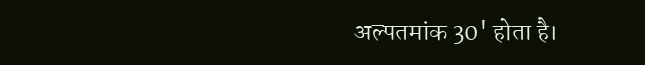अल्पतमांक 30' होता है।